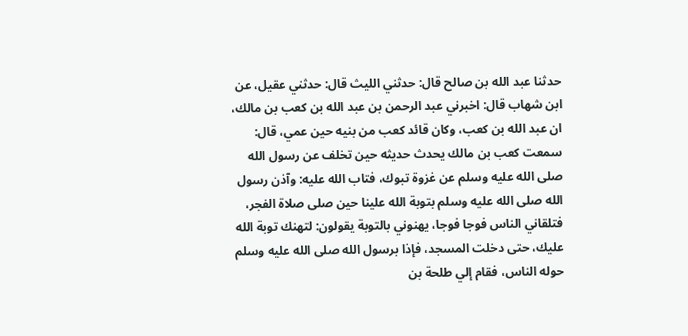حدثنا عبد الله بن صالح قال: حدثني الليث قال: حدثني عقيل، عن ابن شهاب قال: اخبرني عبد الرحمن بن عبد الله بن كعب بن مالك، ان عبد الله بن كعب، وكان قائد كعب من بنيه حين عمي، قال: سمعت كعب بن مالك يحدث حديثه حين تخلف عن رسول الله صلى الله عليه وسلم عن غزوة تبوك، فتاب الله عليه: وآذن رسول الله صلى الله عليه وسلم بتوبة الله علينا حين صلى صلاة الفجر، فتلقاني الناس فوجا فوجا، يهنوني بالتوبة يقولون: لتهنك توبة الله عليك، حتى دخلت المسجد، فإذا برسول الله صلى الله عليه وسلم حوله الناس، فقام إلي طلحة بن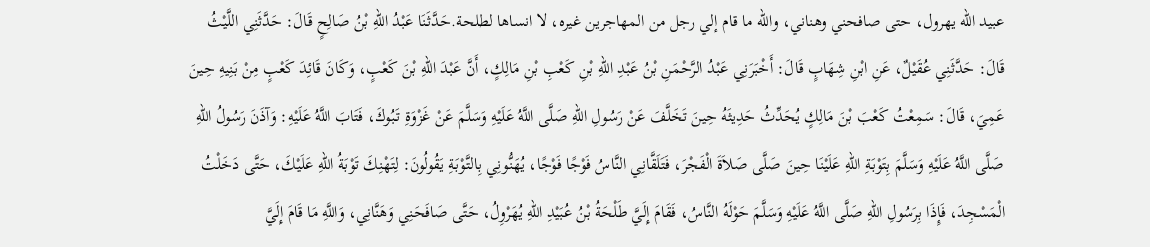عبيد الله يهرول، حتى صافحني وهناني، والله ما قام إلي رجل من المهاجرين غيره، لا انساها لطلحة.حَدَّثَنَا عَبْدُ اللهِ بْنُ صَالِحٍ قَالَ: حَدَّثَنِي اللَّيْثُ قَالَ: حَدَّثَنِي عُقَيْلٌ، عَنِ ابْنِ شِهَابٍ قَالَ: أَخْبَرَنِي عَبْدُ الرَّحْمَنِ بْنُ عَبْدِ اللهِ بْنِ كَعْبِ بْنِ مَالِكٍ، أَنَّ عَبْدَ اللهِ بْنَ كَعْبٍ، وَكَانَ قَائِدَ كَعْبٍ مِنْ بَنِيهِ حِينَ عَمِيَ، قَالَ: سَمِعْتُ كَعْبَ بْنَ مَالِكٍ يُحَدِّثُ حَدِيثَهُ حِينَ تَخَلَّفَ عَنْ رَسُولِ اللهِ صَلَّى اللَّهُ عَلَيْهِ وَسَلَّمَ عَنْ غَزْوَةِ تَبُوكَ، فَتَابَ اللَّهُ عَلَيْهِ: وَآذَنَ رَسُولُ اللهِ صَلَّى اللَّهُ عَلَيْهِ وَسَلَّمَ بِتَوْبَةِ اللهِ عَلَيْنَا حِينَ صَلَّى صَلاَةَ الْفَجْرَ، فَتَلَقَّانِي النَّاسُ فَوْجًا فَوْجًا، يُهَنُّونِي بِالتَّوْبَةِ يَقُولُونَ: لِتَهْنِكَ تَوْبَةُ اللهِ عَلَيْكَ، حَتَّى دَخَلْتُ الْمَسْجِدَ، فَإِذَا بِرَسُولِ اللهِ صَلَّى اللَّهُ عَلَيْهِ وَسَلَّمَ حَوْلَهُ النَّاسُ، فَقَامَ إِلَيَّ طَلْحَةُ بْنُ عُبَيْدِ اللهِ يُهَرْوِلُ، حَتَّى صَافَحَنِي وَهَنَّانِي، وَاللَّهِ مَا قَامَ إِلَيَّ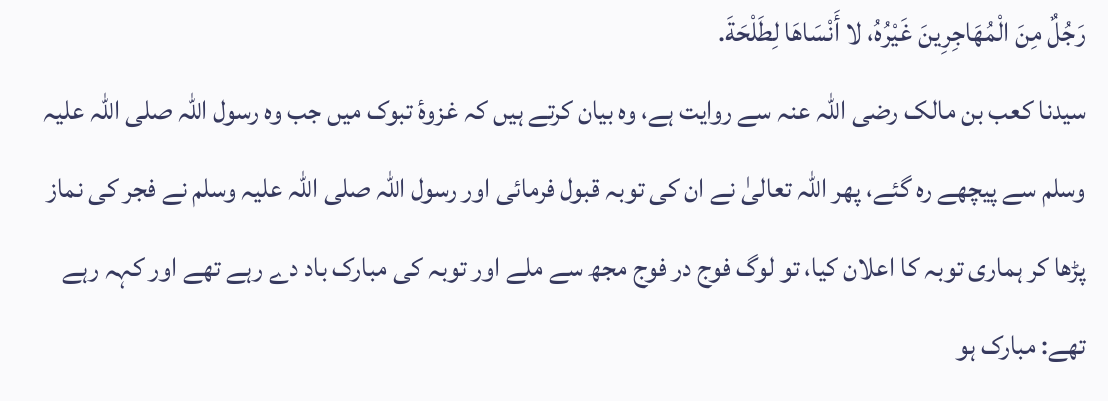رَجُلٌ مِنَ الْمُهَاجِرِينَ غَيْرُهُ، لا أَنْسَاهَا لِطَلْحَةَ.
سیدنا کعب بن مالک رضی اللہ عنہ سے روایت ہے، وہ بیان کرتے ہیں کہ غزوۂ تبوک میں جب وہ رسول اللہ صلی اللہ علیہ وسلم سے پیچھے رہ گئے، پھر اللہ تعالیٰ نے ان کی توبہ قبول فرمائی اور رسول اللہ صلی اللہ علیہ وسلم نے فجر کی نماز پڑھا کر ہماری توبہ کا اعلان کیا، تو لوگ فوج در فوج مجھ سے ملے اور توبہ کی مبارک باد دے رہے تھے اور کہہ رہے تھے: مبارک ہو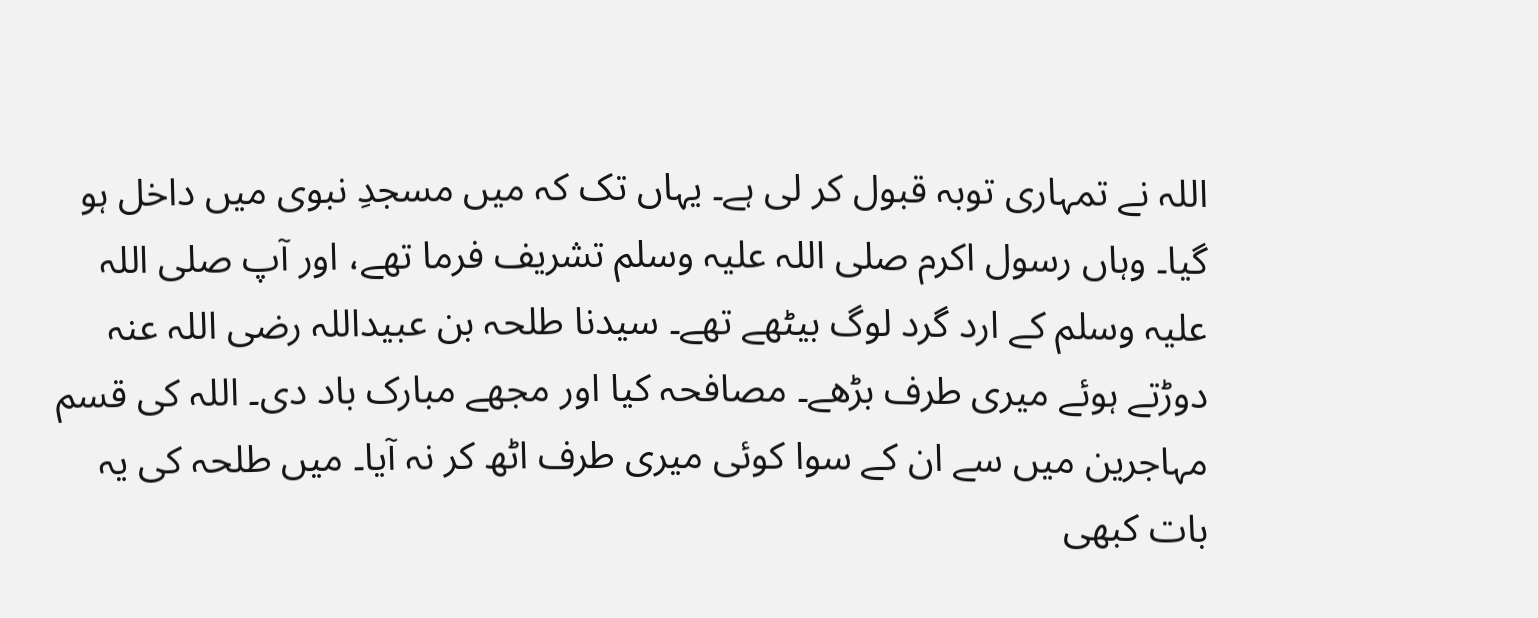اللہ نے تمہاری توبہ قبول کر لی ہے۔ یہاں تک کہ میں مسجدِ نبوی میں داخل ہو گیا۔ وہاں رسول اکرم صلی اللہ علیہ وسلم تشریف فرما تھے، اور آپ صلی اللہ علیہ وسلم کے ارد گرد لوگ بیٹھے تھے۔ سیدنا طلحہ بن عبیداللہ رضی اللہ عنہ دوڑتے ہوئے میری طرف بڑھے۔ مصافحہ کیا اور مجھے مبارک باد دی۔ اللہ کی قسم مہاجرین میں سے ان کے سوا کوئی میری طرف اٹھ کر نہ آیا۔ میں طلحہ کی یہ بات کبھی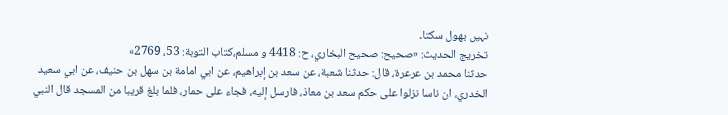نہیں بھول سکتا۔
تخریج الحدیث: «صحيح: صحيح البخاري، ح: 4418 و مسلم،كتاب التوبة: 53، 2769»
حدثنا محمد بن عرعرة، قال: حدثنا شعبة، عن سعد بن إبراهيم، عن ابي امامة بن سهل بن حنيف، عن ابي سعيد الخدري، ان ناسا نزلوا على حكم سعد بن معاذ، فارسل إليه، فجاء على حمار، فلما بلغ قريبا من المسجد قال النبي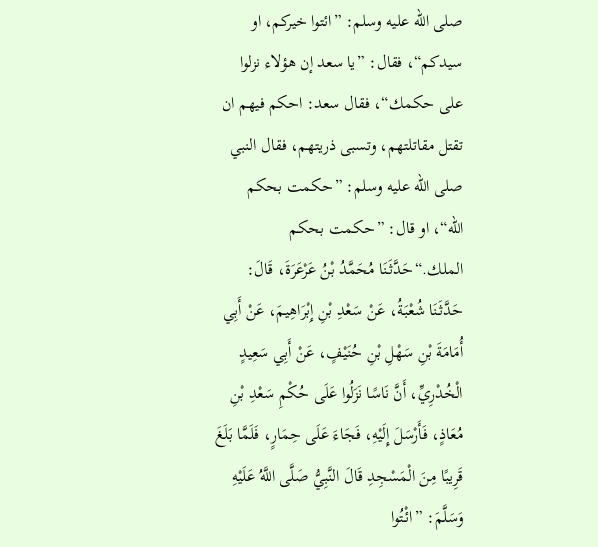صلى الله عليه وسلم: ”ائتوا خيركم، او سيدكم“، فقال: ”يا سعد إن هؤلاء نزلوا على حكمك“، فقال سعد: احكم فيهم ان تقتل مقاتلتهم، وتسبى ذريتهم، فقال النبي صلى الله عليه وسلم: ”حكمت بحكم الله“، او قال: ”حكمت بحكم الملك.“حَدَّثَنَا مُحَمَّدُ بْنُ عَرْعَرَةَ، قَالَ: حَدَّثَنَا شُعْبَةُ، عَنْ سَعْدِ بْنِ إِبْرَاهِيمَ، عَنْ أَبِي أُمَامَةَ بْنِ سَهْلِ بْنِ حُنَيْفٍ، عَنْ أَبِي سَعِيدٍ الْخُدْرِيِّ، أَنَّ نَاسًا نَزَلُوا عَلَى حُكْمِ سَعْدِ بْنِ مُعَاذٍ، فَأَرْسَلَ إِلَيْهِ، فَجَاءَ عَلَى حِمَارٍ، فَلَمَّا بَلَغَ قَرِيبًا مِنَ الْمَسْجِدِ قَالَ النَّبِيُّ صَلَّى اللَّهُ عَلَيْهِ وَسَلَّمَ: ”ائْتُوا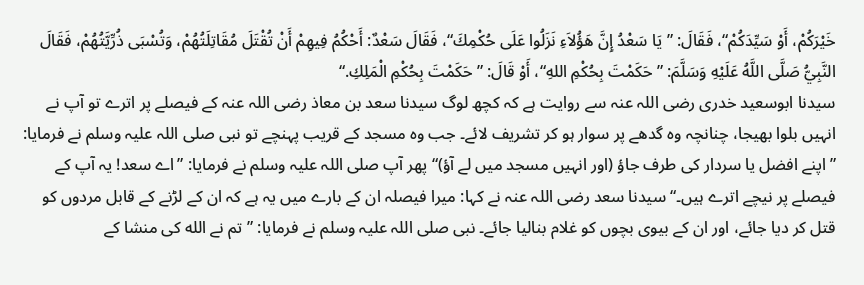خَيْرَكُمْ، أَوْ سَيِّدَكُمْ“، فَقَالَ: ”يَا سَعْدُ إِنَّ هَؤُلاَءِ نَزَلُوا عَلَى حُكْمِكَ“، فَقَالَ سَعْدٌ: أَحْكُمُ فِيهِمْ أَنْ تُقْتَلَ مُقَاتِلَتُهُمْ، وَتُسْبَى ذُرِّيَّتُهُمْ، فَقَالَ النَّبِيُّ صَلَّى اللَّهُ عَلَيْهِ وَسَلَّمَ: ”حَكَمْتَ بِحُكْمِ اللهِ“، أَوْ قَالَ: ”حَكَمْتَ بِحُكْمِ الْمَلِكِ.“
سیدنا ابوسعید خدری رضی اللہ عنہ سے روایت ہے کہ کچھ لوگ سیدنا سعد بن معاذ رضی اللہ عنہ کے فیصلے پر اترے تو آپ نے انہیں بلوا بھیجا، چنانچہ وہ گدھے پر سوار ہو کر تشریف لائے۔ جب وہ مسجد کے قریب پہنچے تو نبی صلی اللہ علیہ وسلم نے فرمایا: ”اپنے افضل یا سردار کی طرف جاؤ (اور انہیں مسجد میں لے آؤ)“ پھر آپ صلی اللہ علیہ وسلم نے فرمایا: ”اے سعد! یہ آپ کے فیصلے پر نیچے اترے ہیں۔“ سیدنا سعد رضی اللہ عنہ نے کہا: میرا فیصلہ ان کے بارے میں یہ ہے کہ ان کے لڑنے کے قابل مردوں کو قتل کر دیا جائے، اور ان کے بیوی بچوں کو غلام بنالیا جائے۔ نبی صلی اللہ علیہ وسلم نے فرمایا: ”تم نے الله کی منشا کے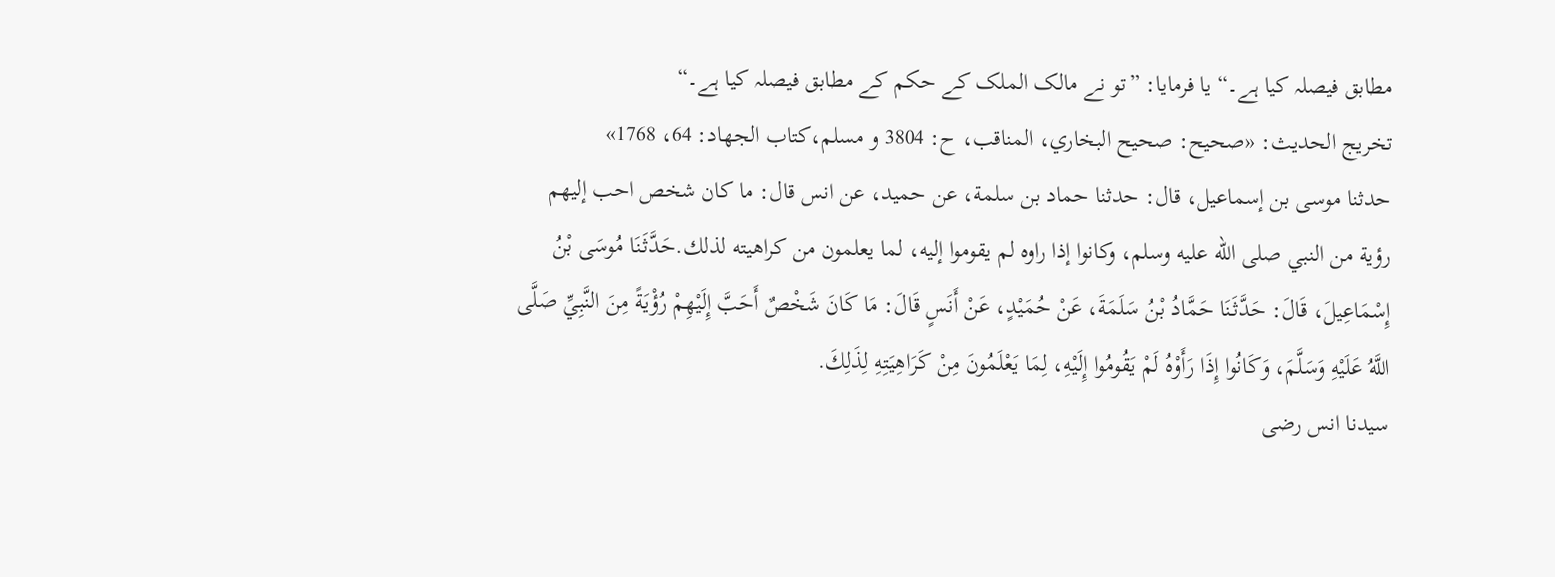مطابق فیصلہ کیا ہے۔“ یا فرمایا: ”تو نے مالک الملک کے حکم کے مطابق فیصلہ کیا ہے۔“
تخریج الحدیث: «صحيح: صحيح البخاري، المناقب، ح: 3804 و مسلم،كتاب الجهاد: 64، 1768»
حدثنا موسى بن إسماعيل، قال: حدثنا حماد بن سلمة، عن حميد، عن انس قال: ما كان شخص احب إليهم رؤية من النبي صلى الله عليه وسلم، وكانوا إذا راوه لم يقوموا إليه، لما يعلمون من كراهيته لذلك.حَدَّثَنَا مُوسَى بْنُ إِسْمَاعِيلَ، قَالَ: حَدَّثَنَا حَمَّادُ بْنُ سَلَمَةَ، عَنْ حُمَيْدٍ، عَنْ أَنَسٍ قَالَ: مَا كَانَ شَخْصٌ أَحَبَّ إِلَيْهِمْ رُؤْيَةً مِنَ النَّبِيِّ صَلَّى اللَّهُ عَلَيْهِ وَسَلَّمَ، وَكَانُوا إِذَا رَأَوْهُ لَمْ يَقُومُوا إِلَيْهِ، لِمَا يَعْلَمُونَ مِنْ كَرَاهِيَتِهِ لِذَلِكَ.
سیدنا انس رضی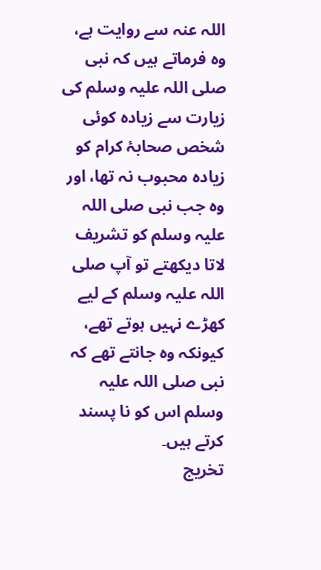اللہ عنہ سے روایت ہے، وہ فرماتے ہیں کہ نبی صلی اللہ علیہ وسلم کی زیارت سے زیادہ کوئی شخص صحابۂ کرام کو زیادہ محبوب نہ تھا، اور وہ جب نبی صلی اللہ علیہ وسلم کو تشریف لاتا دیکھتے تو آپ صلی اللہ علیہ وسلم کے لیے کھڑے نہیں ہوتے تھے، کیونکہ وہ جانتے تھے کہ نبی صلی اللہ علیہ وسلم اس کو نا پسند کرتے ہیں۔
تخریج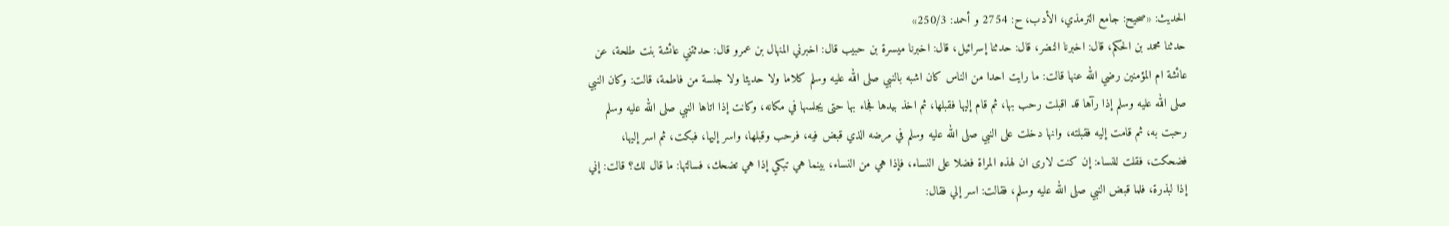الحدیث: «صحيح: جامع الترمذي، الأدب، ح: 2754 و أحمد: 250/3»
حدثنا محمد بن الحكم، قال: اخبرنا النضر، قال: حدثنا إسرائيل، قال: اخبرنا ميسرة بن حبيب قال: اخبرني المنهال بن عمرو قال: حدثتني عائشة بنت طلحة، عن عائشة ام المؤمنين رضي الله عنها قالت: ما رايت احدا من الناس كان اشبه بالنبي صلى الله عليه وسلم كلاما ولا حديثا ولا جلسة من فاطمة، قالت: وكان النبي صلى الله عليه وسلم إذا رآها قد اقبلت رحب بها، ثم قام إليها فقبلها، ثم اخذ بيدها فجاء بها حتى يجلسها في مكانه، وكانت إذا اتاها النبي صلى الله عليه وسلم رحبت به، ثم قامت إليه فقبلته، وانها دخلت على النبي صلى الله عليه وسلم في مرضه الذي قبض فيه، فرحب وقبلها، واسر إليها، فبكت، ثم اسر إليها، فضحكت، فقلت للنساء: إن كنت لارى ان لهذه المراة فضلا على النساء، فإذا هي من النساء، بينما هي تبكي إذا هي تضحك، فسالتها: ما قال لك؟ قالت: إني إذا لبذرة، فلما قبض النبي صلى الله عليه وسلم، فقالت: اسر إلي فقال: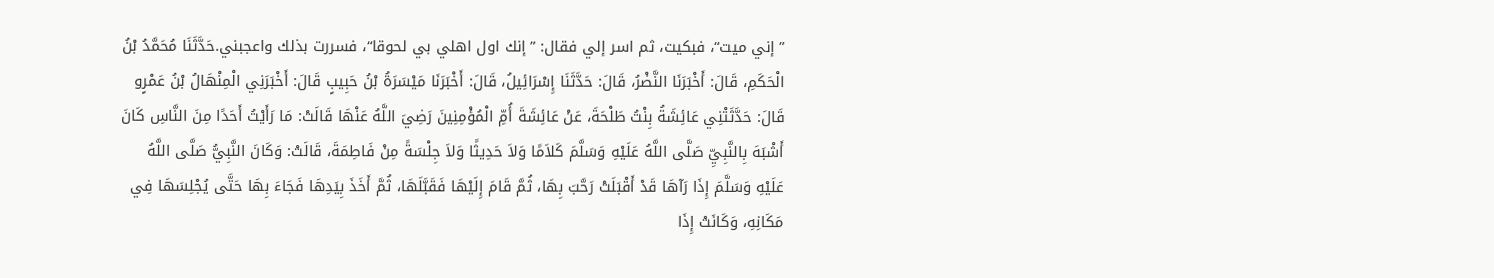”إني ميت“، فبكيت، ثم اسر إلي فقال: ”إنك اول اهلي بي لحوقا“، فسررت بذلك واعجبني.حَدَّثَنَا مُحَمَّدُ بْنُ الْحَكَمِ، قَالَ: أَخْبَرَنَا النَّضْرُ، قَالَ: حَدَّثَنَا إِسْرَائِيلُ، قَالَ: أَخْبَرَنَا مَيْسَرَةُ بْنُ حَبِيبٍ قَالَ: أَخْبَرَنِي الْمِنْهَالُ بْنُ عَمْرٍو قَالَ: حَدَّثَتْنِي عَائِشَةُ بِنْتُ طَلْحَةَ، عَنْ عَائِشَةَ أُمِّ الْمُؤْمِنِينَ رَضِيَ اللَّهُ عَنْهَا قَالَتْ: مَا رَأَيْتُ أَحَدًا مِنَ النَّاسِ كَانَ أَشْبَهَ بِالنَّبِيِّ صَلَّى اللَّهُ عَلَيْهِ وَسَلَّمَ كَلاَمًا وَلاَ حَدِيثًا وَلاَ جِلْسَةً مِنْ فَاطِمَةَ، قَالَتْ: وَكَانَ النَّبِيُّ صَلَّى اللَّهُ عَلَيْهِ وَسَلَّمَ إِذَا رَآهَا قَدْ أَقْبَلَتْ رَحَّبَ بِهَا، ثُمَّ قَامَ إِلَيْهَا فَقَبَّلَهَا، ثُمَّ أَخَذَ بِيَدِهَا فَجَاءَ بِهَا حَتَّى يُجْلِسَهَا فِي مَكَانِهِ، وَكَانَتْ إِذَا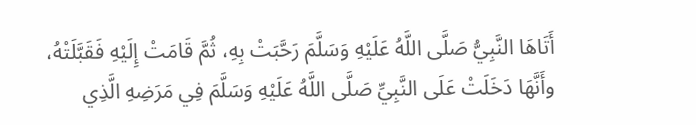أَتَاهَا النَّبِيُّ صَلَّى اللَّهُ عَلَيْهِ وَسَلَّمَ رَحَّبَتْ بِهِ، ثُمَّ قَامَتْ إِلَيْهِ فَقَبَّلَتْهُ، وأَنَّهَا دَخَلَتْ عَلَى النَّبِيِّ صَلَّى اللَّهُ عَلَيْهِ وَسَلَّمَ فِي مَرَضِهِ الَّذِي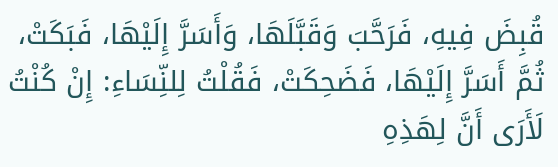قُبِضَ فِيهِ، فَرَحَّبَ وَقَبَّلَهَا، وَأَسَرَّ إِلَيْهَا، فَبَكَتْ، ثُمَّ أَسَرَّ إِلَيْهَا، فَضَحِكَتْ، فَقُلْتُ لِلنِّسَاءِ: إِنْ كُنْتُ لَأَرَى أَنَّ لِهَذِهِ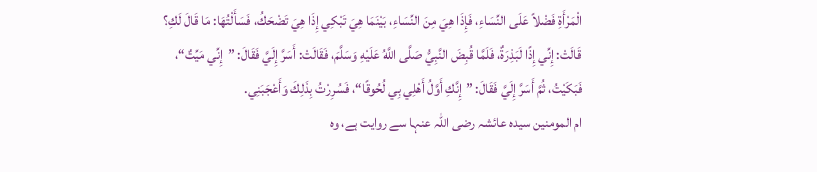الْمَرْأَةِ فَضْلاً عَلَى النِّسَاءِ، فَإِذَا هِيَ مِنَ النِّسَاءِ، بَيْنَمَا هِيَ تَبْكِي إِذَا هِيَ تَضْحَكُ، فَسَأَلْتُهَا: مَا قَالَ لَكِ؟ قَالَتْ: إِنِّي إِذًا لَبَذِرَةٌ، فَلَمَّا قُبِضَ النَّبِيُّ صَلَّى اللَّهُ عَلَيْهِ وَسَلَّمَ، فَقَالَتْ: أَسَرَّ إِلَيَّ فَقَالَ: ”إِنِّي مَيِّتٌ“، فَبَكَيْتُ، ثُمَّ أَسَرَّ إِلَيَّ فَقَالَ: ”إِنَّكِ أَوَّلُ أَهْلِي بِي لُحُوقًا“، فَسُرِرْتُ بِذَلِكَ وَأَعْجَبَنِي.
ام المومنین سیدہ عائشہ رضی اللہ عنہا سے روایت ہے، وہ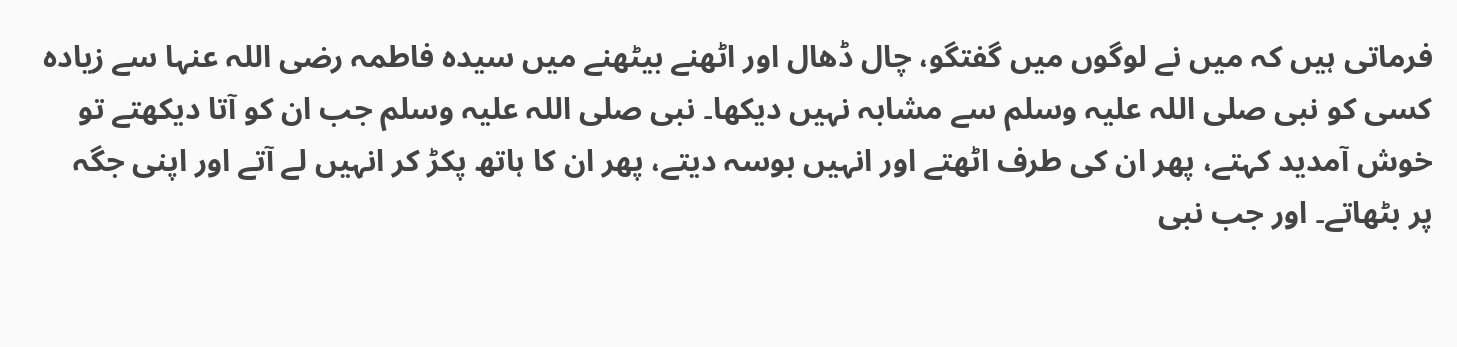فرماتی ہیں کہ میں نے لوگوں میں گفتگو، چال ڈھال اور اٹھنے بیٹھنے میں سیده فاطمہ رضی اللہ عنہا سے زیادہ کسی کو نبی صلی اللہ علیہ وسلم سے مشابہ نہیں دیکھا۔ نبی صلی اللہ علیہ وسلم جب ان کو آتا دیکھتے تو خوش آمدید کہتے، پھر ان کی طرف اٹھتے اور انہیں بوسہ دیتے، پھر ان کا ہاتھ پکڑ کر انہیں لے آتے اور اپنی جگہ پر بٹھاتے۔ اور جب نبی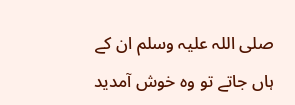صلی اللہ علیہ وسلم ان کے ہاں جاتے تو وہ خوش آمدید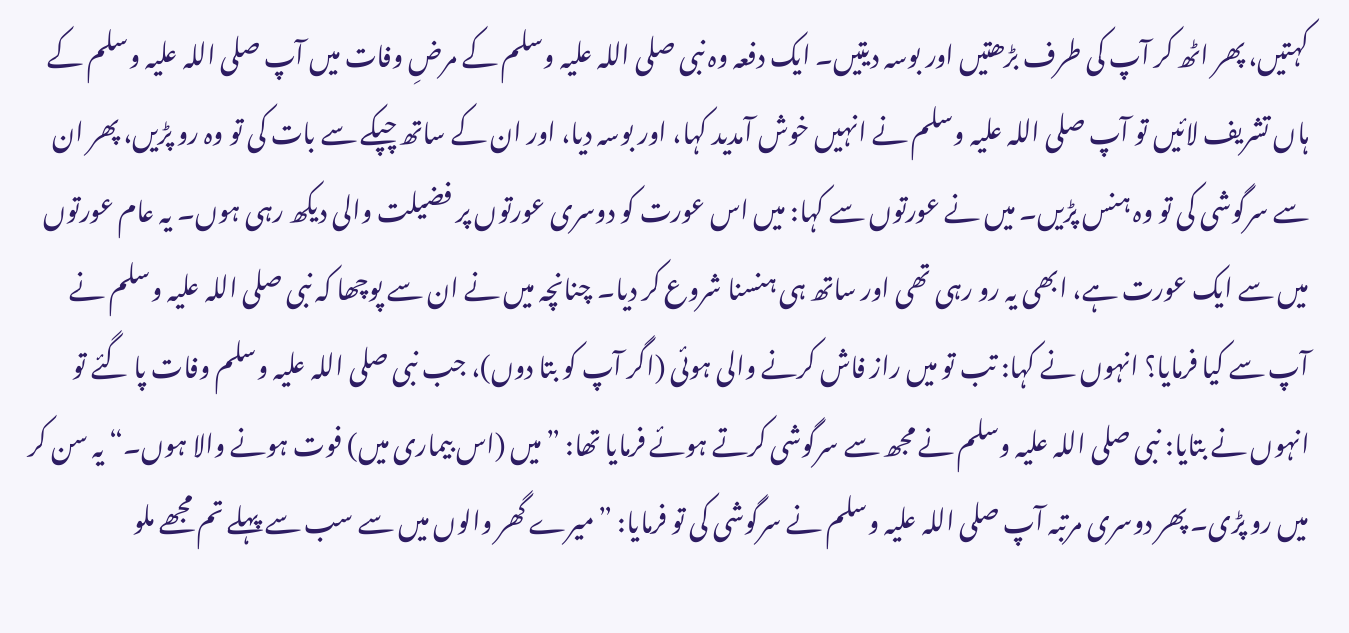کہتیں، پھر اٹھ کر آپ کی طرف بڑھتیں اور بوسہ دیتیں۔ ایک دفعہ وہ نبی صلی اللہ علیہ وسلم کے مرضِ وفات میں آپ صلی اللہ علیہ وسلم کے ہاں تشریف لائیں تو آپ صلی اللہ علیہ وسلم نے انہیں خوش آمدید کہا، اور بوسہ دیا، اور ان کے ساتھ چپکے سے بات کی تو وہ رو پڑیں، پھر ان سے سرگوشی کی تو وہ ہنس پڑیں۔ میں نے عورتوں سے کہا: میں اس عورت کو دوسری عورتوں پر فضیلت والی دیکھ رہی ہوں۔ یہ عام عورتوں میں سے ایک عورت ہے، ابھی یہ رو رہی تھی اور ساتھ ہی ہنسنا شروع کر دیا۔ چنانچہ میں نے ان سے پوچھا کہ نبی صلی اللہ علیہ وسلم نے آپ سے کیا فرمایا؟ انہوں نے کہا: تب تو میں راز فاش کرنے والی ہوئی (اگر آپ کو بتا دوں)، جب نبی صلی اللہ علیہ وسلم وفات پا گئے تو انہوں نے بتایا: نبی صلی اللہ علیہ وسلم نے مجھ سے سرگوشی کرتے ہوئے فرمایا تھا: ”میں (اس بیماری میں) فوت ہونے والا ہوں۔“ یہ سن کر میں رو پڑی۔ پھر دوسری مرتبہ آپ صلی اللہ علیہ وسلم نے سرگوشی کی تو فرمایا: ”میرے گھر والوں میں سے سب سے پہلے تم مجھے ملو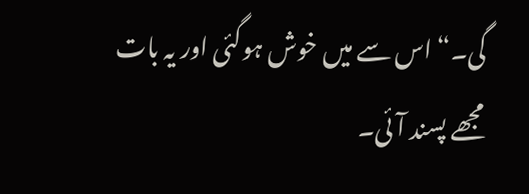گی۔“ اس سے میں خوش ہوگئی اور یہ بات مجھے پسند آئی۔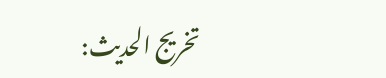تخریج الحدیث: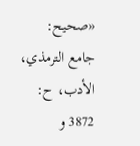«صحيح: جامع الترمذي، الأدب، ح: 3872 و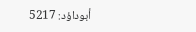أبوداؤد: 5217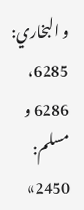و البخاري: 6285، 6286 و مسلم: 2450»